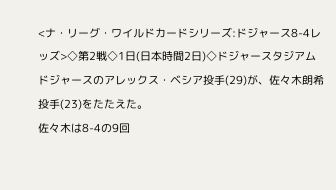<ナ・リーグ・ワイルドカードシリーズ:ドジャース8-4レッズ>◇第2戦◇1日(日本時間2日)◇ドジャースタジアム
ドジャースのアレックス・ベシア投手(29)が、佐々木朗希投手(23)をたたえた。
佐々木は8-4の9回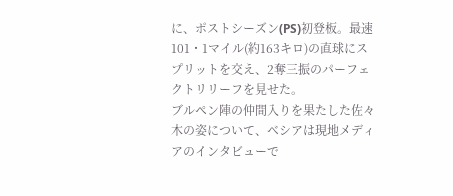に、ポストシーズン(PS)初登板。最速101・1マイル(約163キロ)の直球にスプリットを交え、2奪三振のパーフェクトリリーフを見せた。
ブルペン陣の仲間入りを果たした佐々木の姿について、ベシアは現地メディアのインタビューで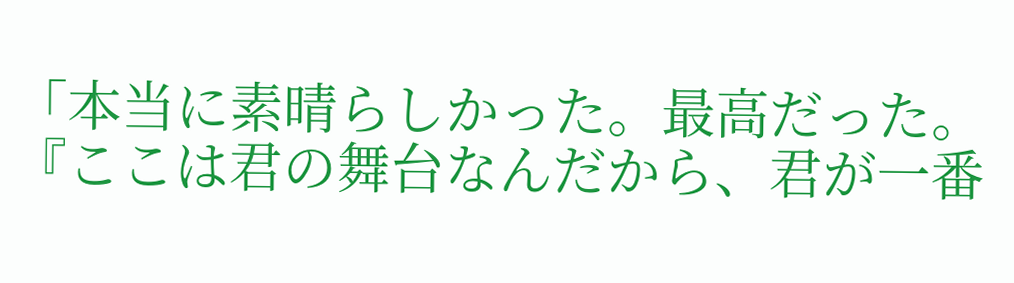「本当に素晴らしかった。最高だった。『ここは君の舞台なんだから、君が一番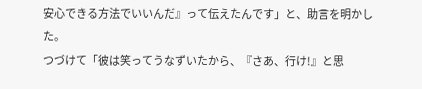安心できる方法でいいんだ』って伝えたんです」と、助言を明かした。
つづけて「彼は笑ってうなずいたから、『さあ、行け!』と思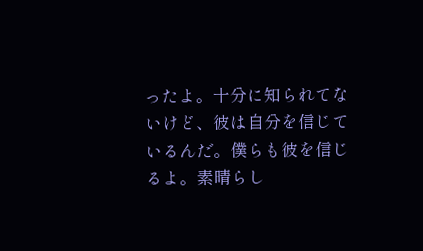ったよ。十分に知られてないけど、彼は自分を信じているんだ。僕らも彼を信じるよ。素晴らし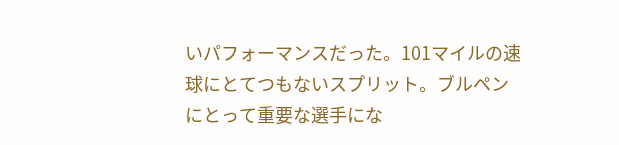いパフォーマンスだった。101マイルの速球にとてつもないスプリット。ブルペンにとって重要な選手にな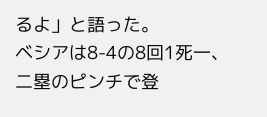るよ」と語った。
ベシアは8-4の8回1死一、二塁のピンチで登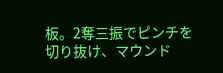板。2奪三振でピンチを切り抜け、マウンド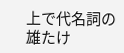上で代名詞の雄たけ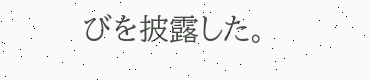びを披露した。